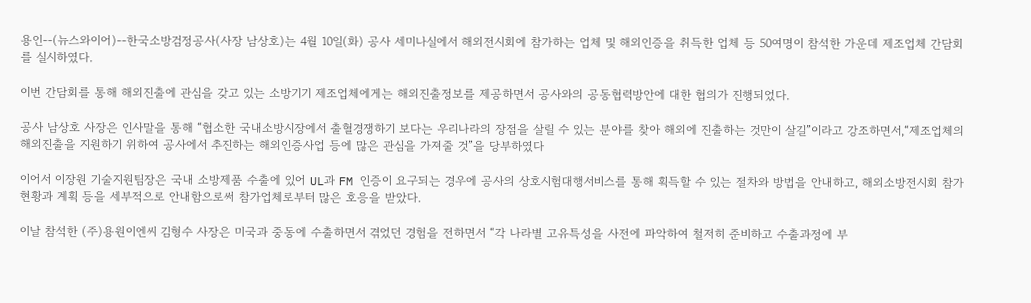용인--(뉴스와이어)--한국소방검정공사(사장 남상호)는 4월 10일(화) 공사 세미나실에서 해외전시회에 참가하는 업체 및 해외인증을 취득한 업체 등 50여명이 참석한 가운데 제조업체 간담회를 실시하였다.

이번 간담회를 통해 해외진출에 관심을 갖고 있는 소방기기 제조업체에게는 해외진출정보를 제공하면서 공사와의 공동협력방안에 대한 협의가 진행되었다.

공사 남상호 사장은 인사말을 통해 “협소한 국내소방시장에서 출혈경쟁하기 보다는 우리나라의 장점을 살릴 수 있는 분야를 찾아 해외에 진출하는 것만이 살길”이라고 강조하면서,“제조업체의 해외진출을 지원하기 위하여 공사에서 추진하는 해외인증사업 등에 많은 관심을 가져줄 것”을 당부하였다

이어서 이장원 기술지원팀장은 국내 소방제품 수출에 있어 UL과 FM 인증이 요구되는 경우에 공사의 상호시험대행서비스를 통해 획득할 수 있는 절차와 방법을 안내하고, 해외소방전시회 참가현황과 계획 등을 세부적으로 안내함으로써 참가업체로부터 많은 호응을 받았다.

이날 참석한 (주)용원이엔씨 김형수 사장은 미국과 중동에 수출하면서 겪었던 경험을 전하면서 “각 나라별 고유특성을 사전에 파악하여 철저히 준비하고 수출과정에 부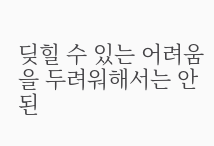딪힐 수 있는 어려움을 두려워해서는 안된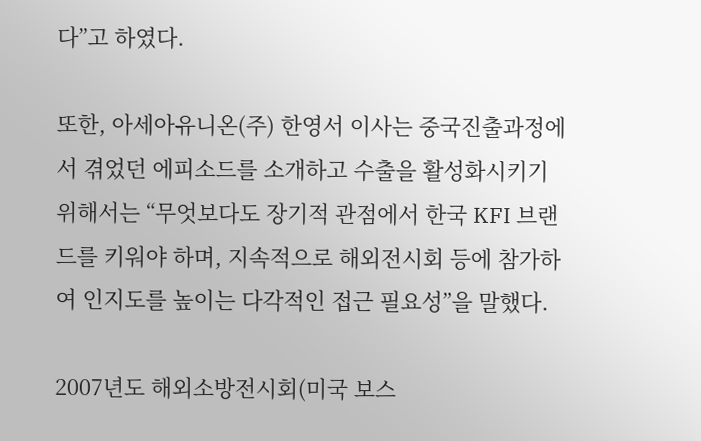다”고 하였다.

또한, 아세아유니온(주) 한영서 이사는 중국진출과정에서 겪었던 에피소드를 소개하고 수출을 활성화시키기 위해서는 “무엇보다도 장기적 관점에서 한국 KFI 브랜드를 키워야 하며, 지속적으로 해외전시회 등에 참가하여 인지도를 높이는 다각적인 접근 필요성”을 말했다.

2007년도 해외소방전시회(미국 보스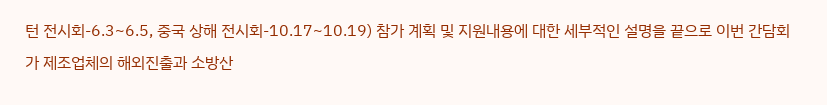턴 전시회-6.3~6.5, 중국 상해 전시회-10.17~10.19) 참가 계획 및 지원내용에 대한 세부적인 설명을 끝으로 이번 간담회가 제조업체의 해외진출과 소방산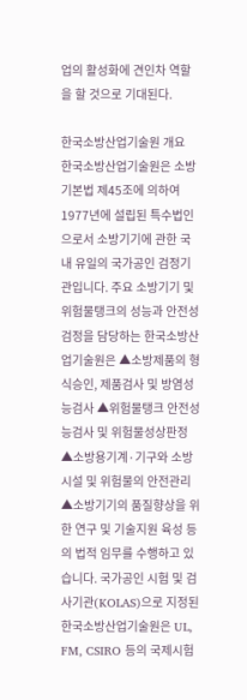업의 활성화에 견인차 역할을 할 것으로 기대된다.

한국소방산업기술원 개요
한국소방산업기술원은 소방기본법 제45조에 의하여 1977년에 설립된 특수법인으로서 소방기기에 관한 국내 유일의 국가공인 검정기관입니다. 주요 소방기기 및 위험물탱크의 성능과 안전성 검정을 담당하는 한국소방산업기술원은 ▲소방제품의 형식승인, 제품검사 및 방염성능검사 ▲위험물탱크 안전성능검사 및 위험물성상판정 ▲소방용기계·기구와 소방시설 및 위험물의 안전관리 ▲소방기기의 품질향상을 위한 연구 및 기술지원 육성 등의 법적 임무를 수행하고 있습니다. 국가공인 시험 및 검사기관(KOLAS)으로 지정된 한국소방산업기술원은 UL, FM, CSIRO 등의 국제시험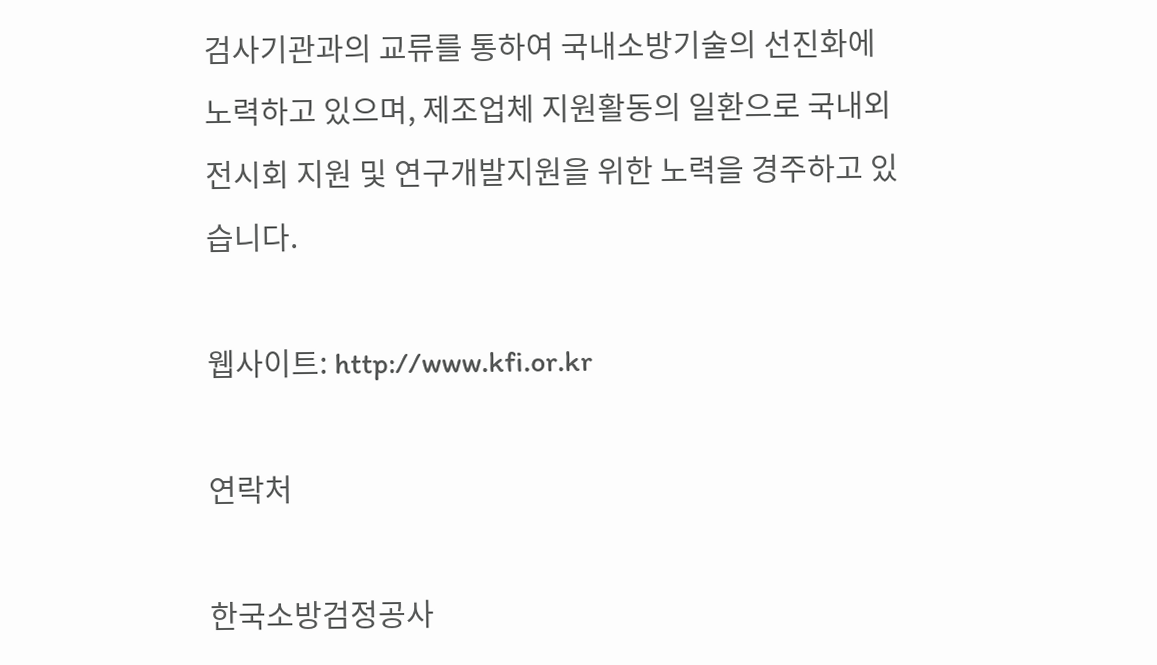검사기관과의 교류를 통하여 국내소방기술의 선진화에 노력하고 있으며, 제조업체 지원활동의 일환으로 국내외 전시회 지원 및 연구개발지원을 위한 노력을 경주하고 있습니다.

웹사이트: http://www.kfi.or.kr

연락처

한국소방검정공사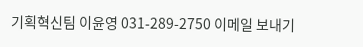기획혁신팀 이윤영 031-289-2750 이메일 보내기